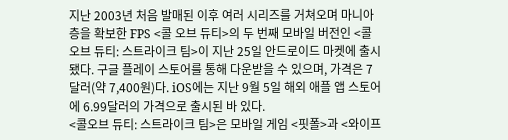지난 2003년 처음 발매된 이후 여러 시리즈를 거쳐오며 마니아층을 확보한 FPS <콜 오브 듀티>의 두 번째 모바일 버전인 <콜 오브 듀티: 스트라이크 팀>이 지난 25일 안드로이드 마켓에 출시됐다. 구글 플레이 스토어를 통해 다운받을 수 있으며, 가격은 7달러(약 7,400원)다. iOS에는 지난 9월 5일 해외 애플 앱 스토어에 6.99달러의 가격으로 출시된 바 있다.
<콜오브 듀티: 스트라이크 팀>은 모바일 게임 <핏폴>과 <와이프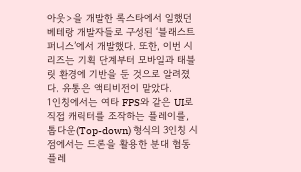아웃>을 개발한 록스타에서 일했던 베테랑 개발자들로 구성된 ‘블래스트 퍼니스’에서 개발했다. 또한, 이번 시리즈는 기획 단계부터 모바일과 태블릿 환경에 기반을 둔 것으로 알려졌다. 유통은 액티비전이 맡았다.
1인칭에서는 여타 FPS와 같은 UI로 직접 캐릭터를 조작하는 플레이를, 톱다운(Top-down) 형식의 3인칭 시점에서는 드론을 활용한 분대 협동 플레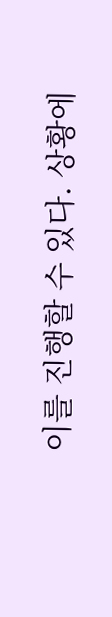이를 진행할 수 있다. 상황에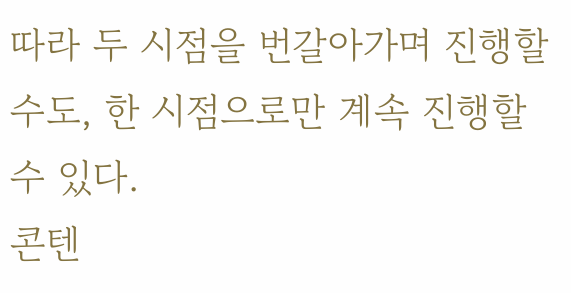따라 두 시점을 번갈아가며 진행할 수도, 한 시점으로만 계속 진행할 수 있다.
콘텐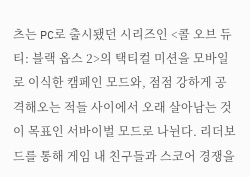츠는 PC로 출시됐던 시리즈인 <콜 오브 듀티: 블랙 옵스 2>의 택티컬 미션을 모바일로 이식한 캠페인 모드와, 점점 강하게 공격해오는 적들 사이에서 오래 살아남는 것이 목표인 서바이벌 모드로 나뉜다. 리더보드를 통해 게임 내 친구들과 스코어 경쟁을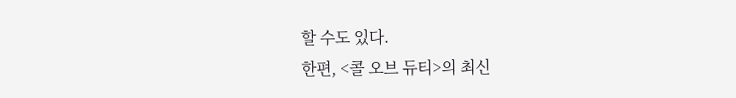할 수도 있다.
한편, <콜 오브 듀티>의 최신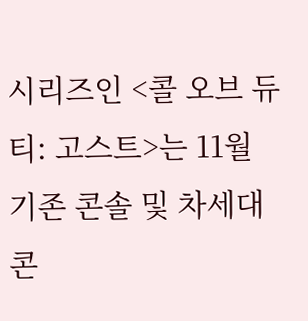시리즈인 <콜 오브 듀티: 고스트>는 11월 기존 콘솔 및 차세대 콘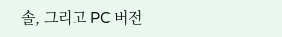솔, 그리고 PC 버전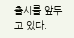출시를 앞두고 있다.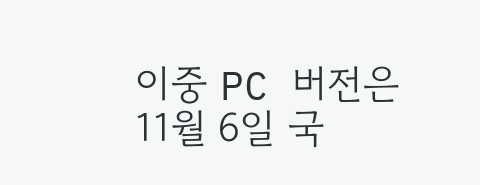이중 PC 버전은 11월 6일 국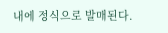내에 정식으로 발매된다.